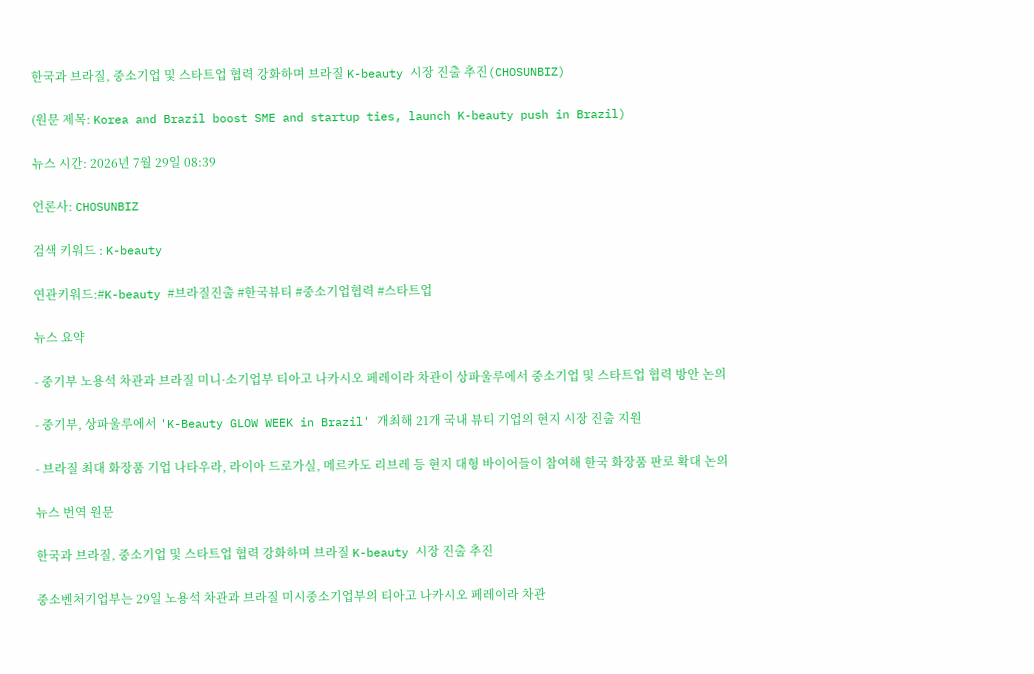한국과 브라질, 중소기업 및 스타트업 협력 강화하며 브라질 K-beauty 시장 진출 추진(CHOSUNBIZ)

(원문 제목: Korea and Brazil boost SME and startup ties, launch K-beauty push in Brazil)

뉴스 시간: 2026년 7월 29일 08:39

언론사: CHOSUNBIZ

검색 키워드 : K-beauty

연관키워드:#K-beauty #브라질진출 #한국뷰티 #중소기업협력 #스타트업

뉴스 요약

- 중기부 노용석 차관과 브라질 미니·소기업부 티아고 나카시오 페레이라 차관이 상파울루에서 중소기업 및 스타트업 협력 방안 논의

- 중기부, 상파울루에서 'K-Beauty GLOW WEEK in Brazil' 개최해 21개 국내 뷰티 기업의 현지 시장 진출 지원

- 브라질 최대 화장품 기업 나타우라, 라이아 드로가실, 메르카도 리브레 등 현지 대형 바이어들이 참여해 한국 화장품 판로 확대 논의

뉴스 번역 원문

한국과 브라질, 중소기업 및 스타트업 협력 강화하며 브라질 K-beauty 시장 진출 추진

중소벤처기업부는 29일 노용석 차관과 브라질 미시중소기업부의 티아고 나카시오 페레이라 차관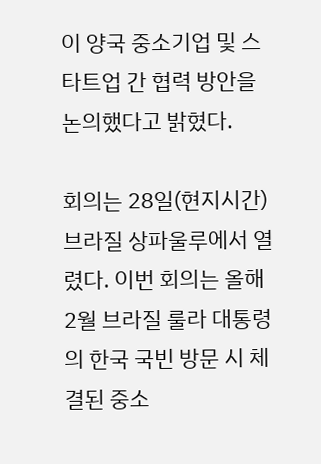이 양국 중소기업 및 스타트업 간 협력 방안을 논의했다고 밝혔다.

회의는 28일(현지시간) 브라질 상파울루에서 열렸다. 이번 회의는 올해 2월 브라질 룰라 대통령의 한국 국빈 방문 시 체결된 중소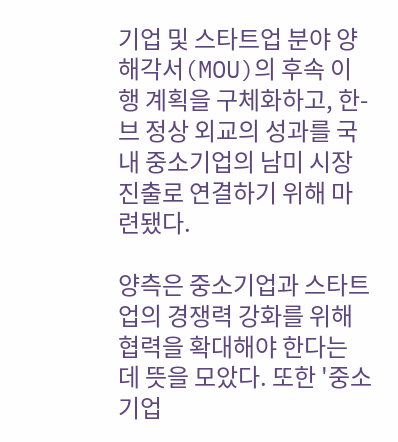기업 및 스타트업 분야 양해각서(MOU)의 후속 이행 계획을 구체화하고, 한-브 정상 외교의 성과를 국내 중소기업의 남미 시장 진출로 연결하기 위해 마련됐다.

양측은 중소기업과 스타트업의 경쟁력 강화를 위해 협력을 확대해야 한다는 데 뜻을 모았다. 또한 '중소기업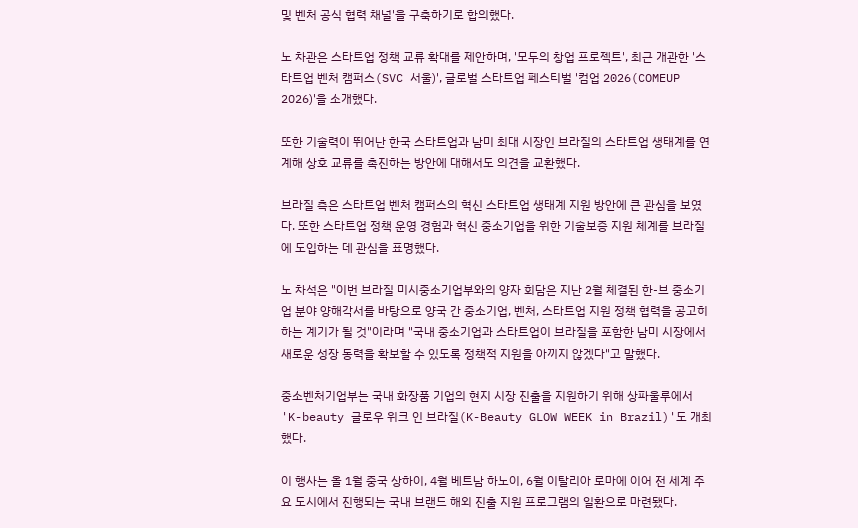및 벤처 공식 협력 채널'을 구축하기로 합의했다.

노 차관은 스타트업 정책 교류 확대를 제안하며, '모두의 창업 프로젝트', 최근 개관한 '스타트업 벤처 캠퍼스(SVC 서울)', 글로벌 스타트업 페스티벌 '컴업 2026(COMEUP 2026)'을 소개했다.

또한 기술력이 뛰어난 한국 스타트업과 남미 최대 시장인 브라질의 스타트업 생태계를 연계해 상호 교류를 촉진하는 방안에 대해서도 의견을 교환했다.

브라질 측은 스타트업 벤처 캠퍼스의 혁신 스타트업 생태계 지원 방안에 큰 관심을 보였다. 또한 스타트업 정책 운영 경험과 혁신 중소기업을 위한 기술보증 지원 체계를 브라질에 도입하는 데 관심을 표명했다.

노 차석은 "이번 브라질 미시중소기업부와의 양자 회담은 지난 2월 체결된 한-브 중소기업 분야 양해각서를 바탕으로 양국 간 중소기업, 벤처, 스타트업 지원 정책 협력을 공고히 하는 계기가 될 것"이라며 "국내 중소기업과 스타트업이 브라질을 포함한 남미 시장에서 새로운 성장 동력을 확보할 수 있도록 정책적 지원을 아끼지 않겠다"고 말했다.

중소벤처기업부는 국내 화장품 기업의 현지 시장 진출을 지원하기 위해 상파울루에서 'K-beauty 글로우 위크 인 브라질(K-Beauty GLOW WEEK in Brazil)'도 개최했다.

이 행사는 올 1월 중국 상하이, 4월 베트남 하노이, 6월 이탈리아 로마에 이어 전 세계 주요 도시에서 진행되는 국내 브랜드 해외 진출 지원 프로그램의 일환으로 마련됐다.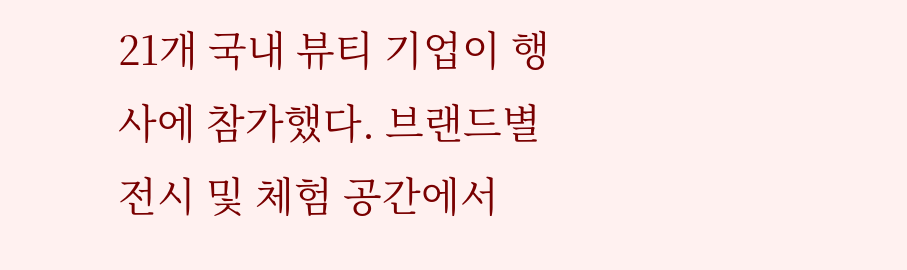21개 국내 뷰티 기업이 행사에 참가했다. 브랜드별 전시 및 체험 공간에서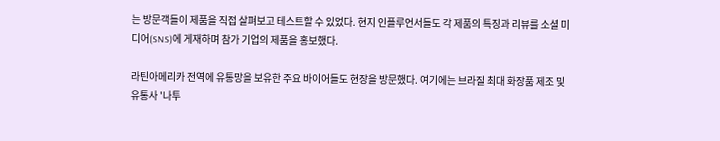는 방문객들이 제품을 직접 살펴보고 테스트할 수 있었다. 현지 인플루언서들도 각 제품의 특징과 리뷰를 소셜 미디어(SNS)에 게재하며 참가 기업의 제품을 홍보했다.

라틴아메리카 전역에 유통망을 보유한 주요 바이어들도 현장을 방문했다. 여기에는 브라질 최대 화장품 제조 및 유통사 '나투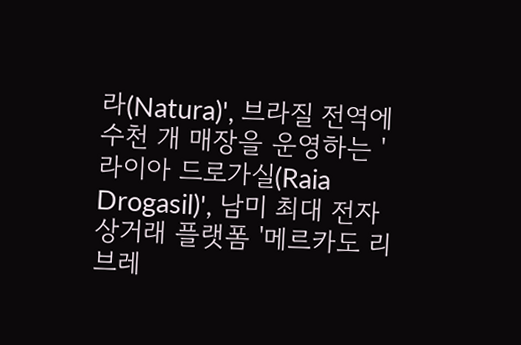라(Natura)', 브라질 전역에 수천 개 매장을 운영하는 '라이아 드로가실(Raia Drogasil)', 남미 최대 전자상거래 플랫폼 '메르카도 리브레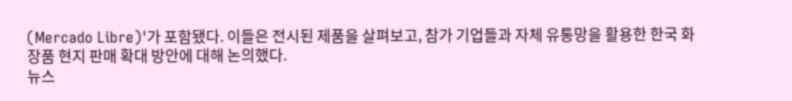(Mercado Libre)'가 포함됐다. 이들은 전시된 제품을 살펴보고, 참가 기업들과 자체 유통망을 활용한 한국 화장품 현지 판매 확대 방안에 대해 논의했다.
뉴스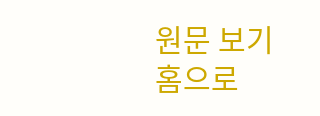원문 보기 홈으로